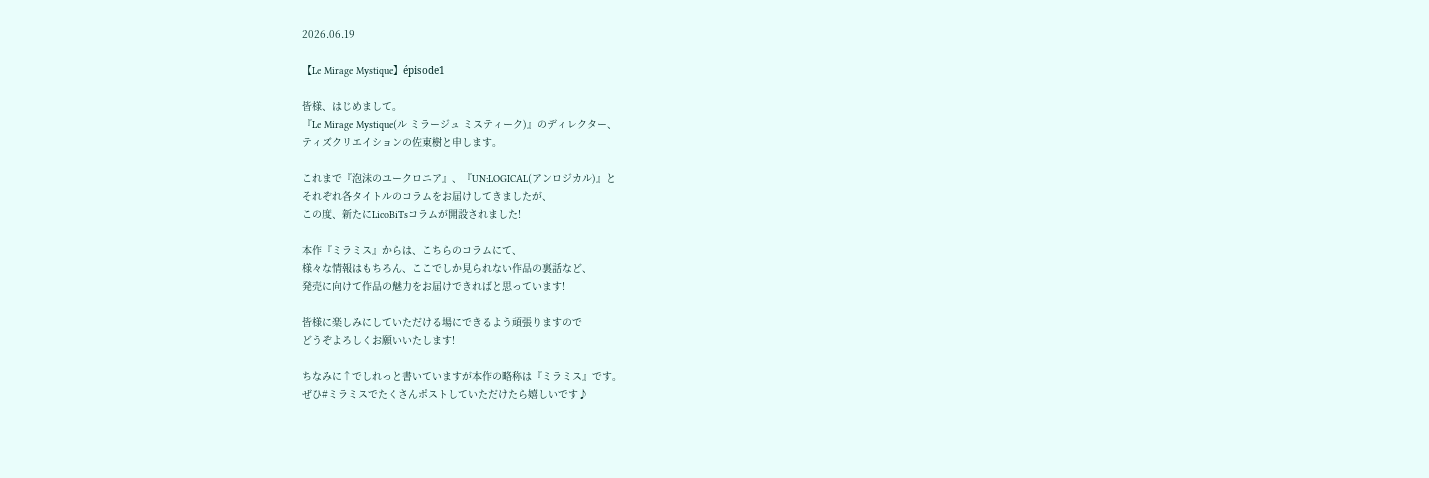2026.06.19

【Le Mirage Mystique】épisode1

皆様、はじめまして。
『Le Mirage Mystique(ル ミラージュ ミスティーク)』のディレクター、
ティズクリエイションの佐東樹と申します。

これまで『泡沫のユークロニア』、『UN:LOGICAL(アンロジカル)』と
それぞれ各タイトルのコラムをお届けしてきましたが、
この度、新たにLicoBiTsコラムが開設されました!

本作『ミラミス』からは、こちらのコラムにて、
様々な情報はもちろん、ここでしか見られない作品の裏話など、
発売に向けて作品の魅力をお届けできればと思っています!

皆様に楽しみにしていただける場にできるよう頑張りますので
どうぞよろしくお願いいたします!

ちなみに↑でしれっと書いていますが本作の略称は『ミラミス』です。
ぜひ#ミラミスでたくさんポストしていただけたら嬉しいです♪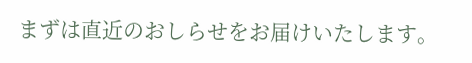まずは直近のおしらせをお届けいたします。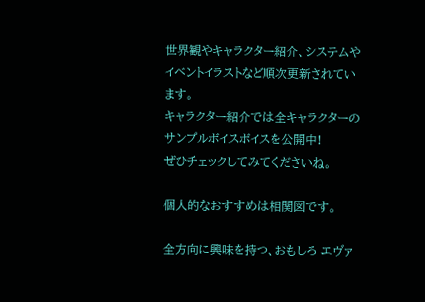世界観やキャラクター紹介、システムやイベントイラストなど順次更新されています。
キャラクター紹介では全キャラクターのサンプルボイスボイスを公開中!
ぜひチェックしてみてくださいね。

個人的なおすすめは相関図です。

全方向に興味を持つ、おもしろ エヴァ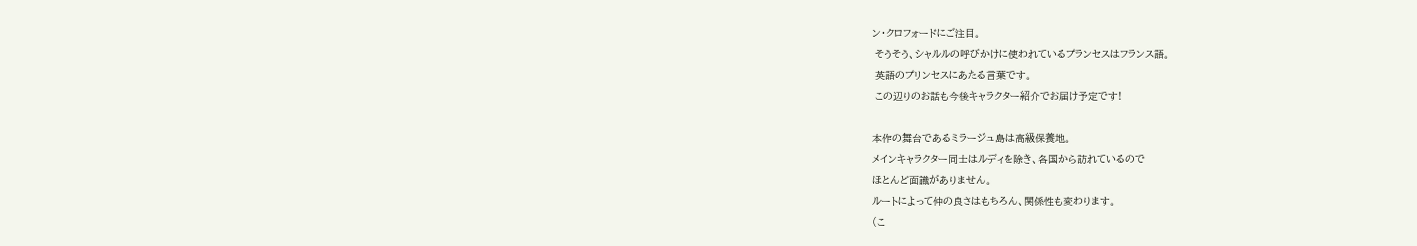ン・クロフォードにご注目。
 そうそう、シャルルの呼びかけに使われているプランセスはフランス語。
 英語のプリンセスにあたる言葉です。
 この辺りのお話も今後キャラクター紹介でお届け予定です!

本作の舞台であるミラージュ島は高級保養地。
メインキャラクター同士はルディを除き、各国から訪れているので
ほとんど面識がありません。
ルートによって仲の良さはもちろん、関係性も変わります。
(こ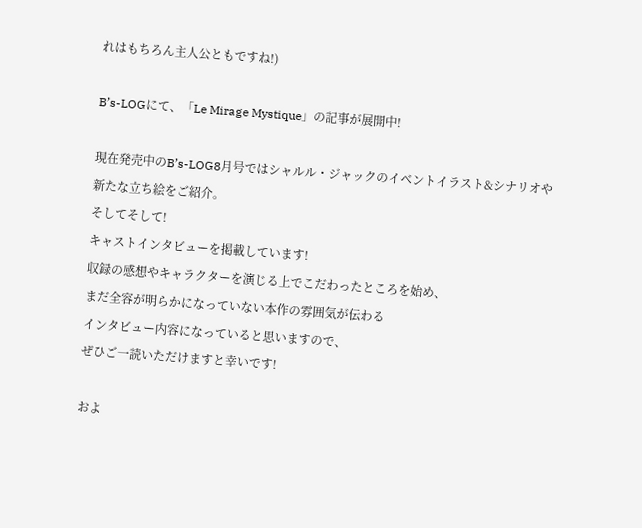れはもちろん主人公ともですね!)

B’s-LOGにて、「Le Mirage Mystique」の記事が展開中!

現在発売中のB’s-LOG8月号ではシャルル・ジャックのイベントイラスト&シナリオや
新たな立ち絵をご紹介。
そしてそして!
キャストインタビューを掲載しています!
収録の感想やキャラクターを演じる上でこだわったところを始め、
まだ全容が明らかになっていない本作の雰囲気が伝わる
インタビュー内容になっていると思いますので、
ぜひご一読いただけますと幸いです!

およ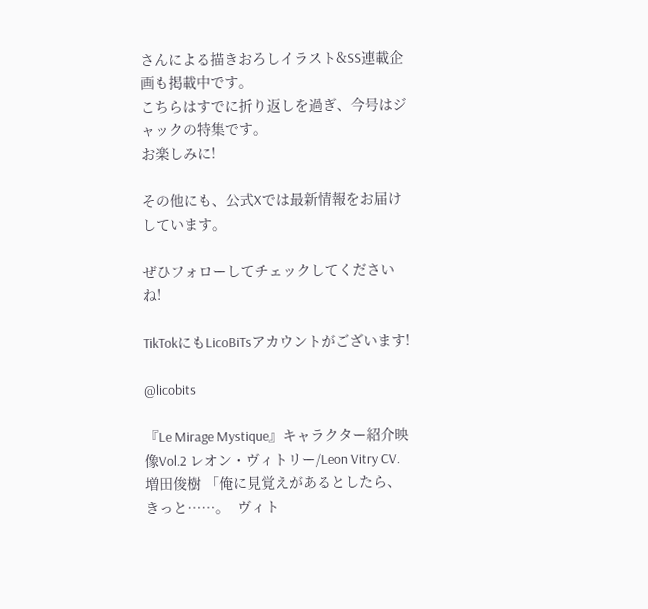さんによる描きおろしイラスト&SS連載企画も掲載中です。
こちらはすでに折り返しを過ぎ、今号はジャックの特集です。
お楽しみに!

その他にも、公式Xでは最新情報をお届けしています。

ぜひフォローしてチェックしてくださいね!

TikTokにもLicoBiTsアカウントがございます!

@licobits

『Le Mirage Mystique』キャラクター紹介映像Vol.2 レオン・ヴィトリー/Leon Vitry CV.増田俊樹 「俺に見覚えがあるとしたら、きっと……。  ヴィト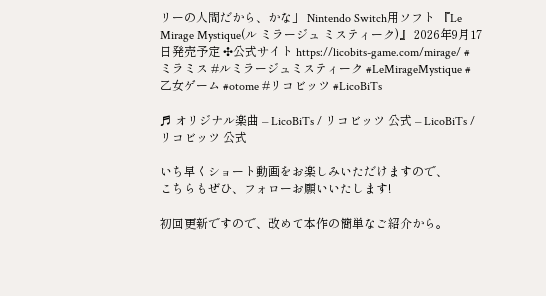リーの人間だから、かな」 Nintendo Switch用ソフト 『Le Mirage Mystique(ル ミラージュ ミスティーク)』 2026年9月17日発売予定 ✣公式サイト https://licobits-game.com/mirage/ #ミラミス #ルミラージュミスティーク #LeMirageMystique #乙女ゲーム #otome #リコビッツ #LicoBiTs

♬ オリジナル楽曲 – LicoBiTs / リコビッツ 公式 – LicoBiTs / リコビッツ 公式

いち早くショート動画をお楽しみいただけますので、
こちらもぜひ、フォローお願いいたします!

初回更新ですので、改めて本作の簡単なご紹介から。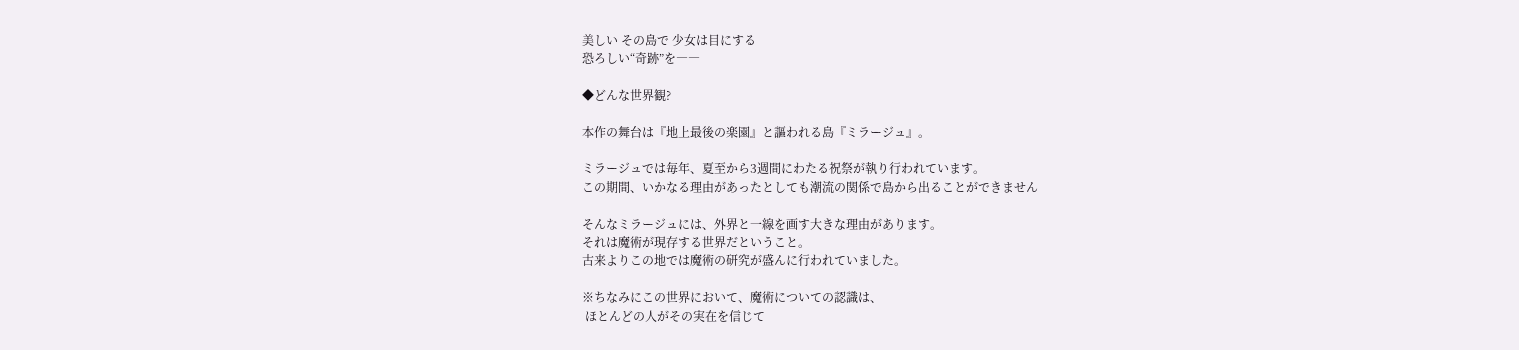美しい その島で 少女は目にする
恐ろしい“奇跡”を――

◆どんな世界観?

本作の舞台は『地上最後の楽園』と謳われる島『ミラージュ』。

ミラージュでは毎年、夏至から3週間にわたる祝祭が執り行われています。
この期間、いかなる理由があったとしても潮流の関係で島から出ることができません

そんなミラージュには、外界と一線を画す大きな理由があります。
それは魔術が現存する世界だということ。
古来よりこの地では魔術の研究が盛んに行われていました。

※ちなみにこの世界において、魔術についての認識は、
 ほとんどの人がその実在を信じて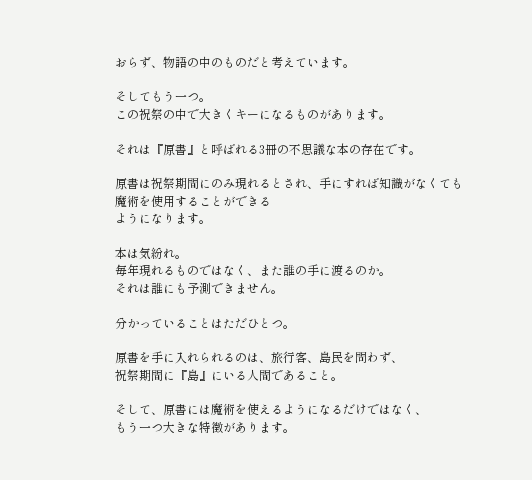おらず、物語の中のものだと考えています。

そしてもう一つ。
この祝祭の中で大きくキーになるものがあります。

それは『原書』と呼ばれる3冊の不思議な本の存在です。

原書は祝祭期間にのみ現れるとされ、手にすれば知識がなくても
魔術を使用することができる
ようになります。

本は気紛れ。
毎年現れるものではなく、また誰の手に渡るのか。
それは誰にも予測できません。

分かっていることはただひとつ。

原書を手に入れられるのは、旅行客、島民を問わず、
祝祭期間に『島』にいる人間であること。

そして、原書には魔術を使えるようになるだけではなく、
もう一つ大きな特徴があります。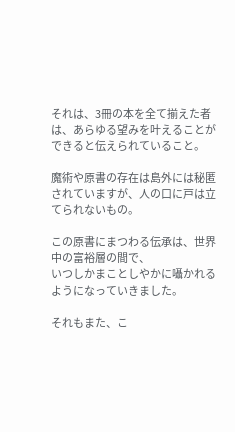それは、3冊の本を全て揃えた者は、あらゆる望みを叶えることができると伝えられていること。

魔術や原書の存在は島外には秘匿されていますが、人の口に戸は立てられないもの。

この原書にまつわる伝承は、世界中の富裕層の間で、
いつしかまことしやかに囁かれるようになっていきました。

それもまた、こ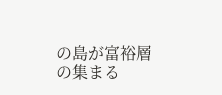の島が富裕層の集まる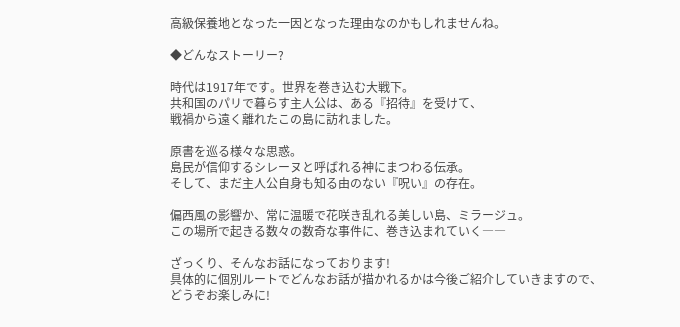高級保養地となった一因となった理由なのかもしれませんね。

◆どんなストーリー?

時代は1917年です。世界を巻き込む大戦下。
共和国のパリで暮らす主人公は、ある『招待』を受けて、
戦禍から遠く離れたこの島に訪れました。

原書を巡る様々な思惑。
島民が信仰するシレーヌと呼ばれる神にまつわる伝承。
そして、まだ主人公自身も知る由のない『呪い』の存在。

偏西風の影響か、常に温暖で花咲き乱れる美しい島、ミラージュ。
この場所で起きる数々の数奇な事件に、巻き込まれていく――

ざっくり、そんなお話になっております!
具体的に個別ルートでどんなお話が描かれるかは今後ご紹介していきますので、
どうぞお楽しみに!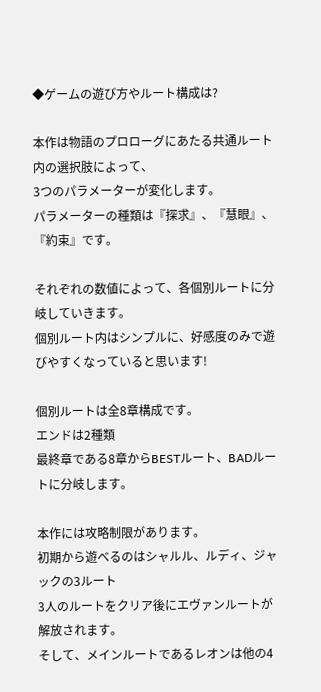◆ゲームの遊び方やルート構成は?

本作は物語のプロローグにあたる共通ルート内の選択肢によって、
3つのパラメーターが変化します。
パラメーターの種類は『探求』、『慧眼』、『約束』です。

それぞれの数値によって、各個別ルートに分岐していきます。
個別ルート内はシンプルに、好感度のみで遊びやすくなっていると思います!

個別ルートは全8章構成です。
エンドは2種類
最終章である8章からBESTルート、BADルートに分岐します。

本作には攻略制限があります。
初期から遊べるのはシャルル、ルディ、ジャックの3ルート
3人のルートをクリア後にエヴァンルートが解放されます。
そして、メインルートであるレオンは他の4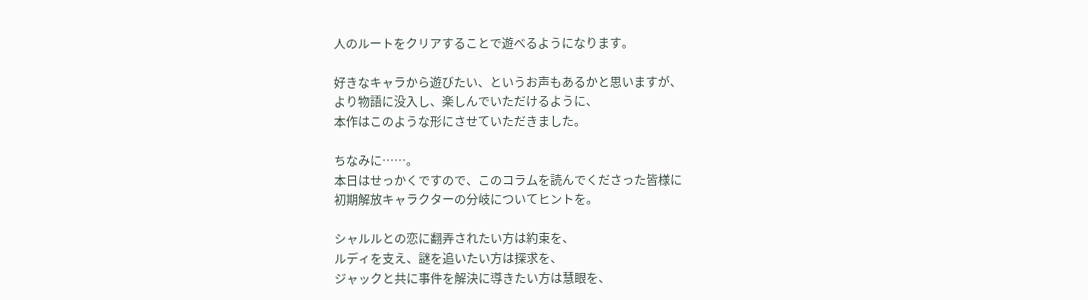人のルートをクリアすることで遊べるようになります。

好きなキャラから遊びたい、というお声もあるかと思いますが、
より物語に没入し、楽しんでいただけるように、
本作はこのような形にさせていただきました。

ちなみに……。
本日はせっかくですので、このコラムを読んでくださった皆様に
初期解放キャラクターの分岐についてヒントを。

シャルルとの恋に翻弄されたい方は約束を、
ルディを支え、謎を追いたい方は探求を、
ジャックと共に事件を解決に導きたい方は慧眼を、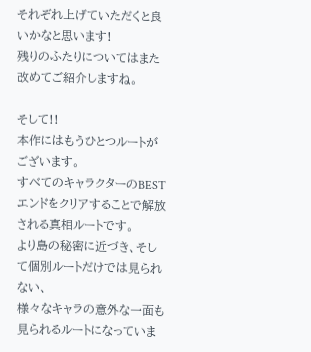それぞれ上げていただくと良いかなと思います!
残りのふたりについてはまた改めてご紹介しますね。

そして!!
本作にはもうひとつルートがございます。
すべてのキャラクターのBESTエンドをクリアすることで解放される真相ルートです。
より島の秘密に近づき、そして個別ルートだけでは見られない、
様々なキャラの意外な一面も見られるルートになっていま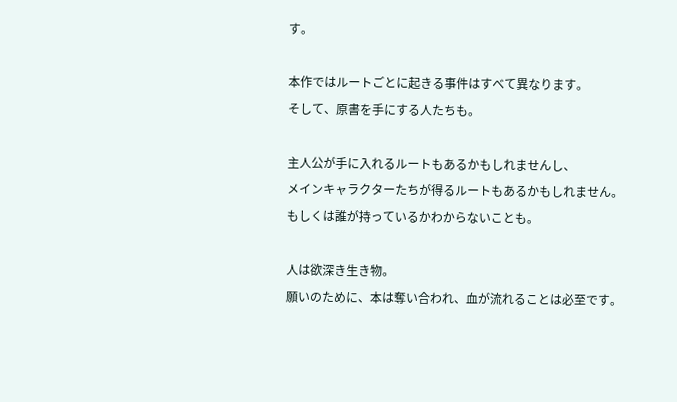す。

本作ではルートごとに起きる事件はすべて異なります。
そして、原書を手にする人たちも。

主人公が手に入れるルートもあるかもしれませんし、
メインキャラクターたちが得るルートもあるかもしれません。
もしくは誰が持っているかわからないことも。

人は欲深き生き物。
願いのために、本は奪い合われ、血が流れることは必至です。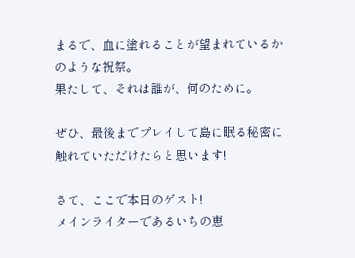まるで、血に塗れることが望まれているかのような祝祭。
果たして、それは誰が、何のために。

ぜひ、最後までプレイして島に眠る秘密に触れていただけたらと思います!

さて、ここで本日のゲスト!
メインライターであるいちの恵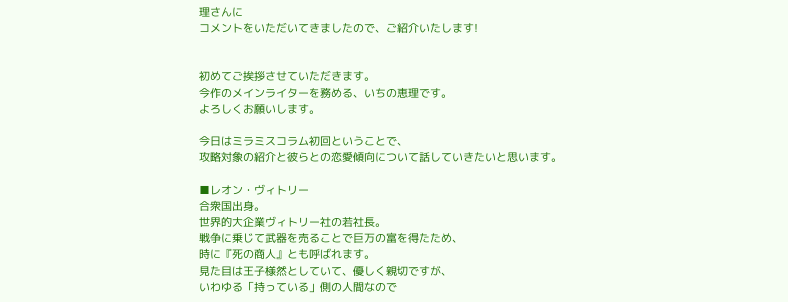理さんに
コメントをいただいてきましたので、ご紹介いたします!


初めてご挨拶させていただきます。
今作のメインライターを務める、いちの恵理です。
よろしくお願いします。

今日はミラミスコラム初回ということで、
攻略対象の紹介と彼らとの恋愛傾向について話していきたいと思います。

■レオン・ヴィトリー
合衆国出身。
世界的大企業ヴィトリー社の若社長。
戦争に乗じて武器を売ることで巨万の富を得たため、
時に『死の商人』とも呼ばれます。
見た目は王子様然としていて、優しく親切ですが、
いわゆる「持っている」側の人間なので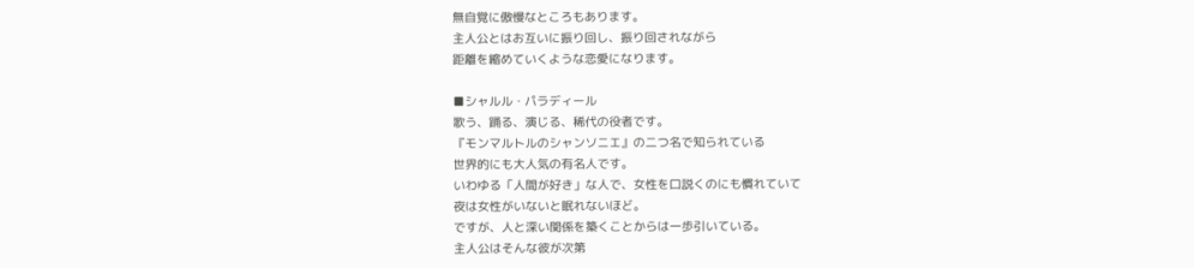無自覚に傲慢なところもあります。
主人公とはお互いに振り回し、振り回されながら
距離を縮めていくような恋愛になります。

■シャルル・パラディール
歌う、踊る、演じる、稀代の役者です。
『モンマルトルのシャンソニエ』の二つ名で知られている
世界的にも大人気の有名人です。
いわゆる「人間が好き」な人で、女性を口説くのにも慣れていて
夜は女性がいないと眠れないほど。
ですが、人と深い関係を築くことからは一歩引いている。
主人公はそんな彼が次第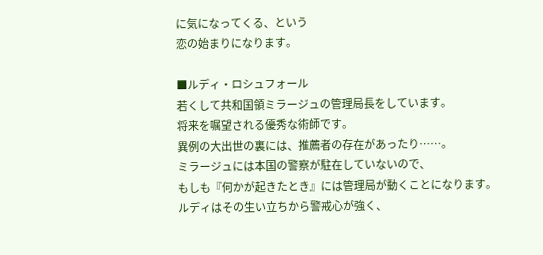に気になってくる、という
恋の始まりになります。

■ルディ・ロシュフォール
若くして共和国領ミラージュの管理局長をしています。
将来を嘱望される優秀な術師です。
異例の大出世の裏には、推薦者の存在があったり……。
ミラージュには本国の警察が駐在していないので、
もしも『何かが起きたとき』には管理局が動くことになります。
ルディはその生い立ちから警戒心が強く、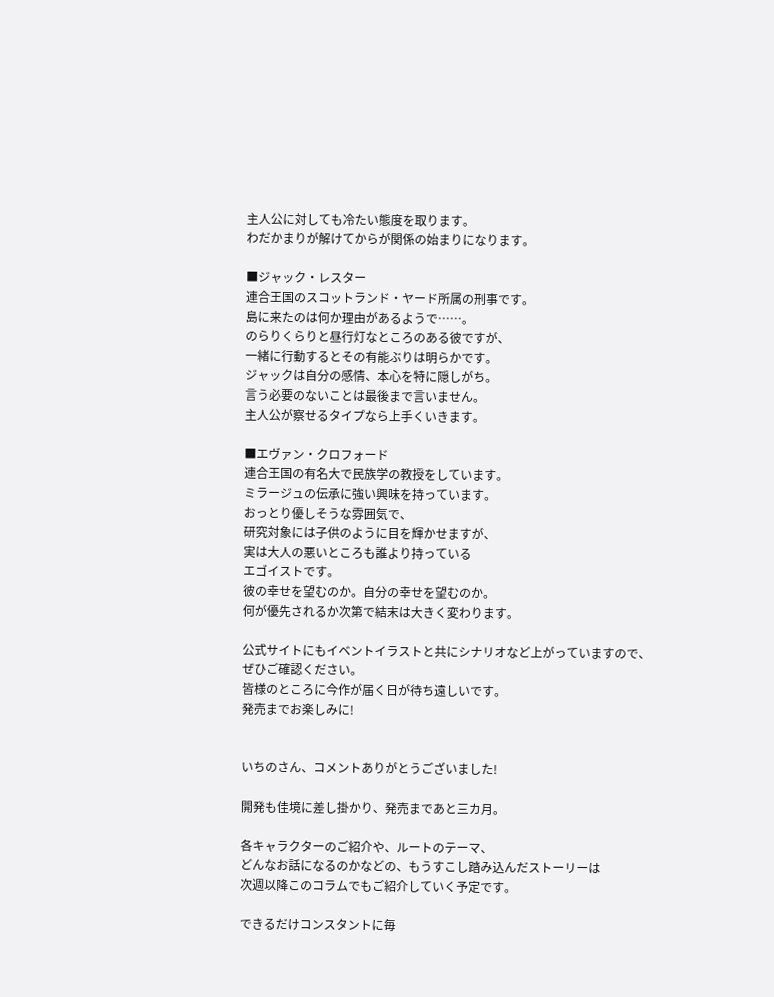主人公に対しても冷たい態度を取ります。
わだかまりが解けてからが関係の始まりになります。

■ジャック・レスター
連合王国のスコットランド・ヤード所属の刑事です。
島に来たのは何か理由があるようで……。
のらりくらりと昼行灯なところのある彼ですが、
一緒に行動するとその有能ぶりは明らかです。
ジャックは自分の感情、本心を特に隠しがち。
言う必要のないことは最後まで言いません。
主人公が察せるタイプなら上手くいきます。

■エヴァン・クロフォード
連合王国の有名大で民族学の教授をしています。
ミラージュの伝承に強い興味を持っています。
おっとり優しそうな雰囲気で、
研究対象には子供のように目を輝かせますが、
実は大人の悪いところも誰より持っている
エゴイストです。
彼の幸せを望むのか。自分の幸せを望むのか。
何が優先されるか次第で結末は大きく変わります。

公式サイトにもイベントイラストと共にシナリオなど上がっていますので、
ぜひご確認ください。
皆様のところに今作が届く日が待ち遠しいです。
発売までお楽しみに!


いちのさん、コメントありがとうございました!

開発も佳境に差し掛かり、発売まであと三カ月。

各キャラクターのご紹介や、ルートのテーマ、
どんなお話になるのかなどの、もうすこし踏み込んだストーリーは
次週以降このコラムでもご紹介していく予定です。

できるだけコンスタントに毎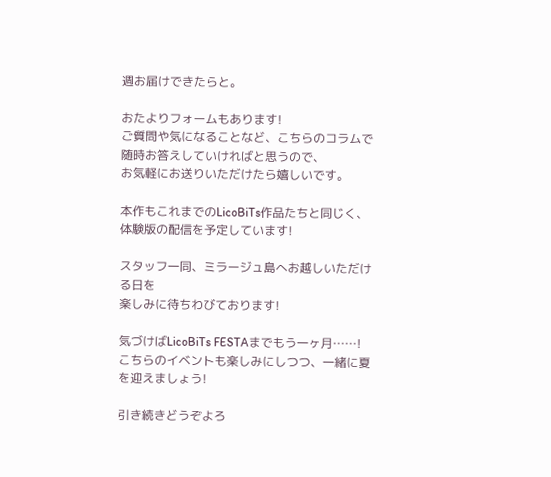週お届けできたらと。

おたよりフォームもあります!
ご質問や気になることなど、こちらのコラムで随時お答えしていければと思うので、
お気軽にお送りいただけたら嬉しいです。

本作もこれまでのLicoBiTs作品たちと同じく、体験版の配信を予定しています!

スタッフ一同、ミラージュ島へお越しいただける日を
楽しみに待ちわびております!

気づけばLicoBiTs FESTAまでもう一ヶ月……!
こちらのイベントも楽しみにしつつ、一緒に夏を迎えましょう!

引き続きどうぞよろ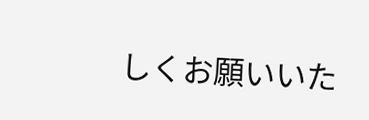しくお願いいた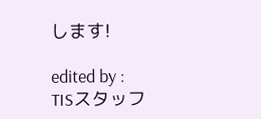します!

edited by :
TISスタッフ